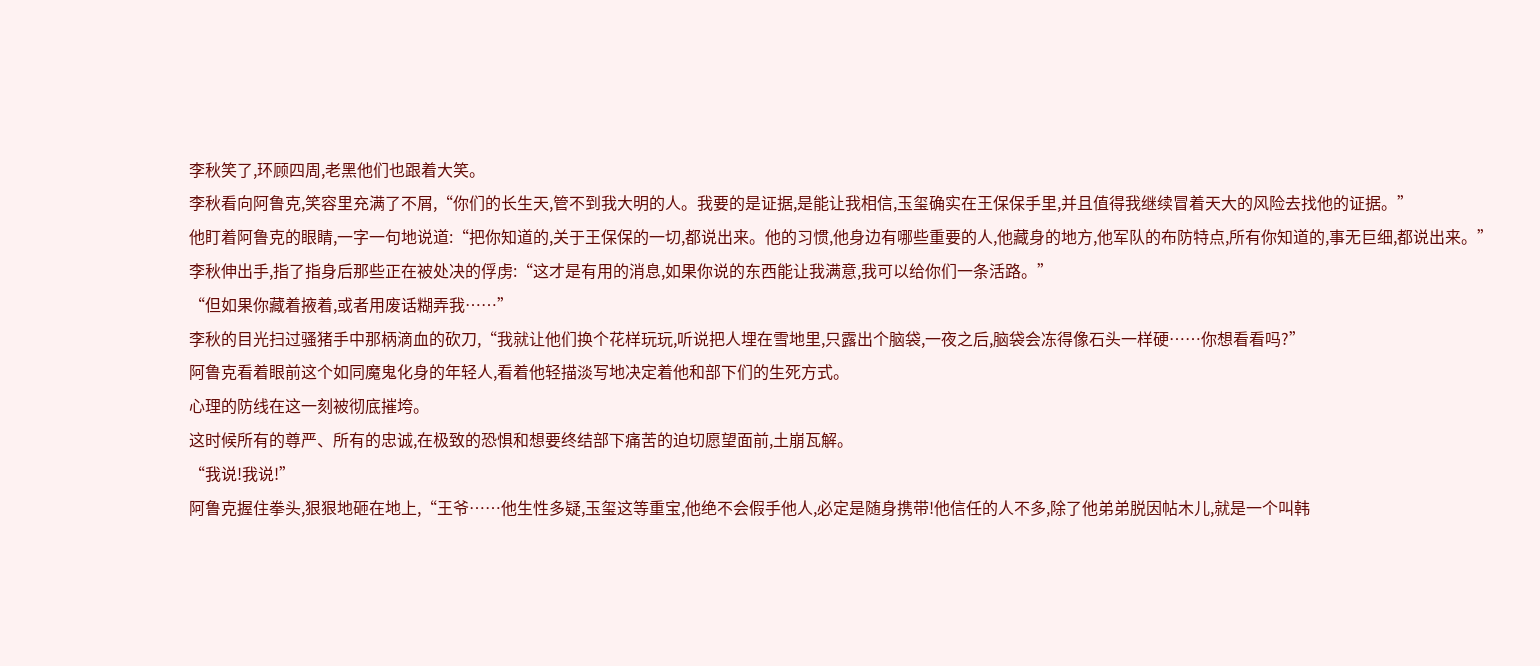李秋笑了,环顾四周,老黑他们也跟着大笑。
李秋看向阿鲁克,笑容里充满了不屑,“你们的长生天,管不到我大明的人。我要的是证据,是能让我相信,玉玺确实在王保保手里,并且值得我继续冒着天大的风险去找他的证据。”
他盯着阿鲁克的眼睛,一字一句地说道:“把你知道的,关于王保保的一切,都说出来。他的习惯,他身边有哪些重要的人,他藏身的地方,他军队的布防特点,所有你知道的,事无巨细,都说出来。”
李秋伸出手,指了指身后那些正在被处决的俘虏:“这才是有用的消息,如果你说的东西能让我满意,我可以给你们一条活路。”
“但如果你藏着掖着,或者用废话糊弄我……”
李秋的目光扫过骚猪手中那柄滴血的砍刀,“我就让他们换个花样玩玩,听说把人埋在雪地里,只露出个脑袋,一夜之后,脑袋会冻得像石头一样硬……你想看看吗?”
阿鲁克看着眼前这个如同魔鬼化身的年轻人,看着他轻描淡写地决定着他和部下们的生死方式。
心理的防线在这一刻被彻底摧垮。
这时候所有的尊严、所有的忠诚,在极致的恐惧和想要终结部下痛苦的迫切愿望面前,土崩瓦解。
“我说!我说!”
阿鲁克握住拳头,狠狠地砸在地上,“王爷……他生性多疑,玉玺这等重宝,他绝不会假手他人,必定是随身携带!他信任的人不多,除了他弟弟脱因帖木儿,就是一个叫韩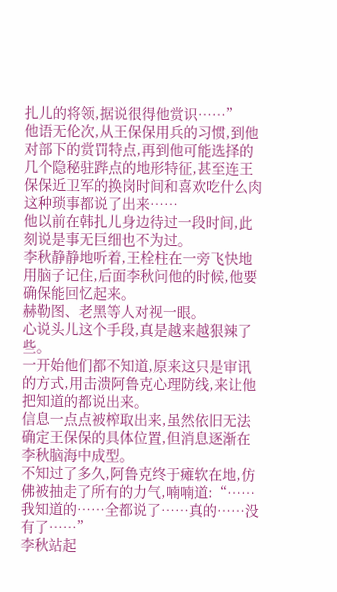扎儿的将领,据说很得他赏识……”
他语无伦次,从王保保用兵的习惯,到他对部下的赏罚特点,再到他可能选择的几个隐秘驻跸点的地形特征,甚至连王保保近卫军的换岗时间和喜欢吃什么肉这种琐事都说了出来……
他以前在韩扎儿身边待过一段时间,此刻说是事无巨细也不为过。
李秋静静地听着,王栓柱在一旁飞快地用脑子记住,后面李秋问他的时候,他要确保能回忆起来。
赫勒图、老黑等人对视一眼。
心说头儿这个手段,真是越来越狠辣了些。
一开始他们都不知道,原来这只是审讯的方式,用击溃阿鲁克心理防线,来让他把知道的都说出来。
信息一点点被榨取出来,虽然依旧无法确定王保保的具体位置,但消息逐渐在李秋脑海中成型。
不知过了多久,阿鲁克终于瘫软在地,仿佛被抽走了所有的力气,喃喃道:“……我知道的……全都说了……真的……没有了……”
李秋站起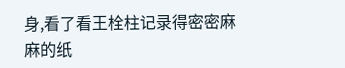身,看了看王栓柱记录得密密麻麻的纸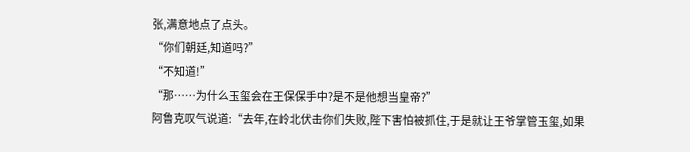张,满意地点了点头。
“你们朝廷,知道吗?”
“不知道!”
“那……为什么玉玺会在王保保手中?是不是他想当皇帝?”
阿鲁克叹气说道:“去年,在岭北伏击你们失败,陛下害怕被抓住,于是就让王爷掌管玉玺,如果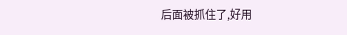后面被抓住了,好用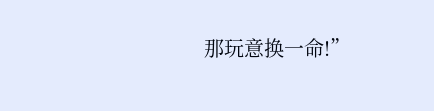那玩意换一命!”